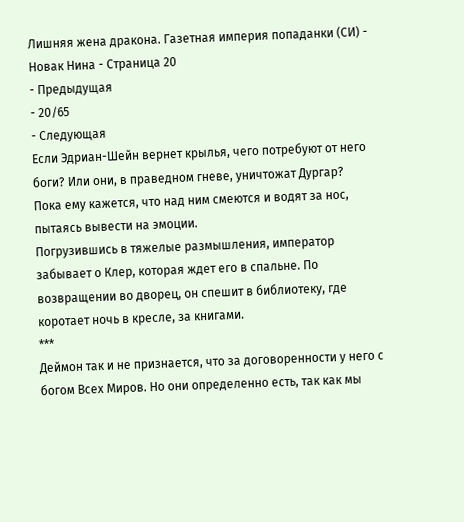Лишняя жена дракона. Газетная империя попаданки (СИ) - Новак Нина - Страница 20
- Предыдущая
- 20/65
- Следующая
Если Эдриан-Шейн вернет крылья, чего потребуют от него боги? Или они, в праведном гневе, уничтожат Дургар?
Пока ему кажется, что над ним смеются и водят за нос, пытаясь вывести на эмоции.
Погрузившись в тяжелые размышления, император забывает о Клер, которая ждет его в спальне. По возвращении во дворец, он спешит в библиотеку, где коротает ночь в кресле, за книгами.
***
Деймон так и не признается, что за договоренности у него с богом Всех Миров. Но они определенно есть, так как мы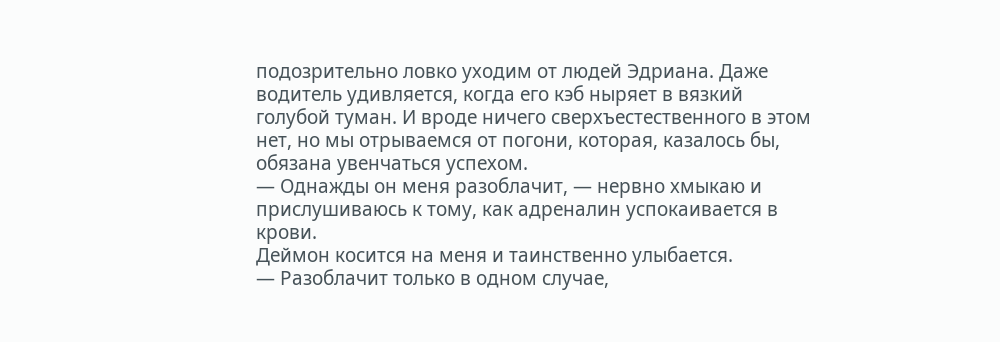подозрительно ловко уходим от людей Эдриана. Даже водитель удивляется, когда его кэб ныряет в вязкий голубой туман. И вроде ничего сверхъестественного в этом нет, но мы отрываемся от погони, которая, казалось бы, обязана увенчаться успехом.
— Однажды он меня разоблачит, — нервно хмыкаю и прислушиваюсь к тому, как адреналин успокаивается в крови.
Деймон косится на меня и таинственно улыбается.
— Разоблачит только в одном случае,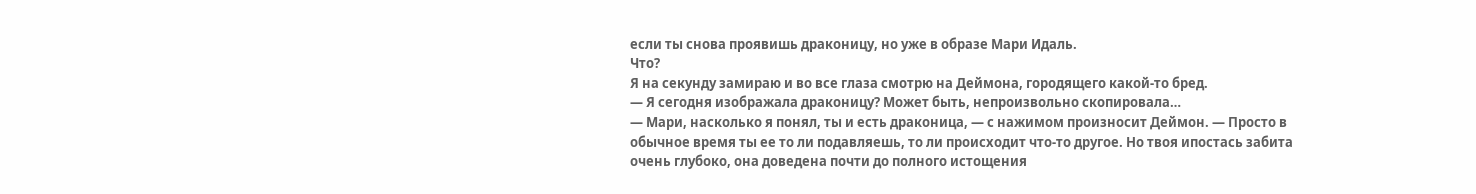если ты снова проявишь драконицу, но уже в образе Мари Идаль.
Что?
Я на секунду замираю и во все глаза смотрю на Деймона, городящего какой-то бред.
— Я сегодня изображала драконицу? Может быть, непроизвольно скопировала…
— Мари, насколько я понял, ты и есть драконица, — с нажимом произносит Деймон. — Просто в обычное время ты ее то ли подавляешь, то ли происходит что-то другое. Но твоя ипостась забита очень глубоко, она доведена почти до полного истощения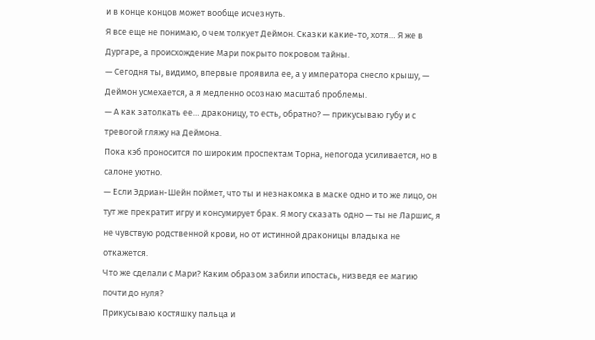и в конце концов может вообще исчезнуть.
Я все еще не понимаю, о чем толкует Деймон. Сказки какие-то, хотя… Я же в Дургаре, а происхождение Мари покрыто покровом тайны.
— Сегодня ты, видимо, впервые проявила ее, а у императора снесло крышу, — Деймон усмехается, а я медленно осознаю масштаб проблемы.
— А как затолкать ее… драконицу, то есть, обратно? — прикусываю губу и с тревогой гляжу на Деймона.
Пока кэб проносится по широким проспектам Торна, непогода усиливается, но в салоне уютно.
— Если Эдриан-Шейн поймет, что ты и незнакомка в маске одно и то же лицо, он тут же прекратит игру и консумирует брак. Я могу сказать одно — ты не Ларшис, я не чувствую родственной крови, но от истинной драконицы владыка не откажется.
Что же сделали с Мари? Каким образом забили ипостась, низведя ее магию почти до нуля?
Прикусываю костяшку пальца и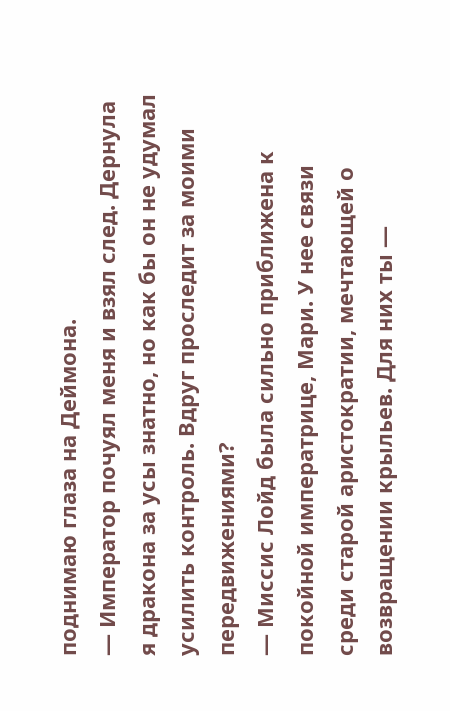поднимаю глаза на Деймона.
— Император почуял меня и взял след. Дернула я дракона за усы знатно, но как бы он не удумал усилить контроль. Вдруг проследит за моими передвижениями?
— Миссис Лойд была сильно приближена к покойной императрице, Мари. У нее связи среди старой аристократии, мечтающей о возвращении крыльев. Для них ты —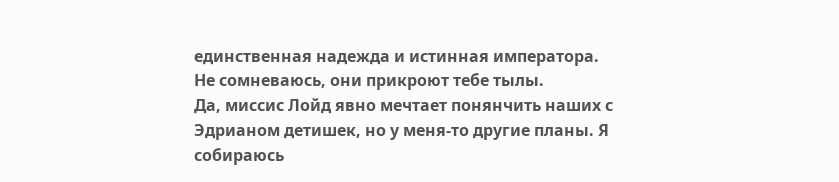единственная надежда и истинная императора. Не сомневаюсь, они прикроют тебе тылы.
Да, миссис Лойд явно мечтает понянчить наших с Эдрианом детишек, но у меня-то другие планы. Я собираюсь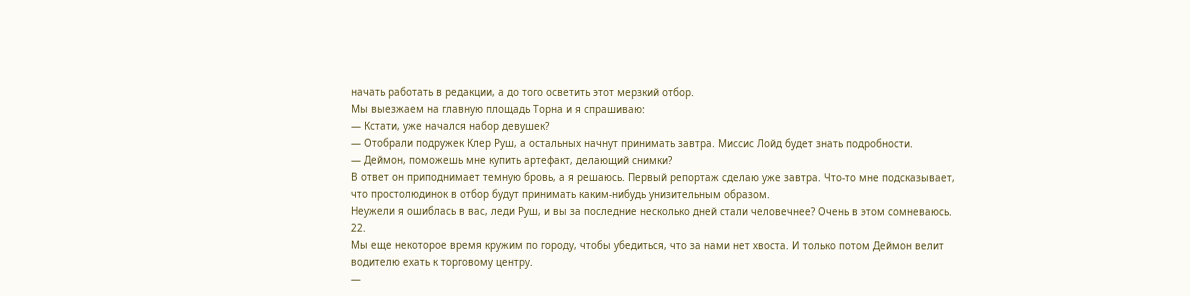начать работать в редакции, а до того осветить этот мерзкий отбор.
Мы выезжаем на главную площадь Торна и я спрашиваю:
— Кстати, уже начался набор девушек?
— Отобрали подружек Клер Руш, а остальных начнут принимать завтра. Миссис Лойд будет знать подробности.
— Деймон, поможешь мне купить артефакт, делающий снимки?
В ответ он приподнимает темную бровь, а я решаюсь. Первый репортаж сделаю уже завтра. Что-то мне подсказывает, что простолюдинок в отбор будут принимать каким-нибудь унизительным образом.
Неужели я ошиблась в вас, леди Руш, и вы за последние несколько дней стали человечнее? Очень в этом сомневаюсь.
22.
Мы еще некоторое время кружим по городу, чтобы убедиться, что за нами нет хвоста. И только потом Деймон велит водителю ехать к торговому центру.
—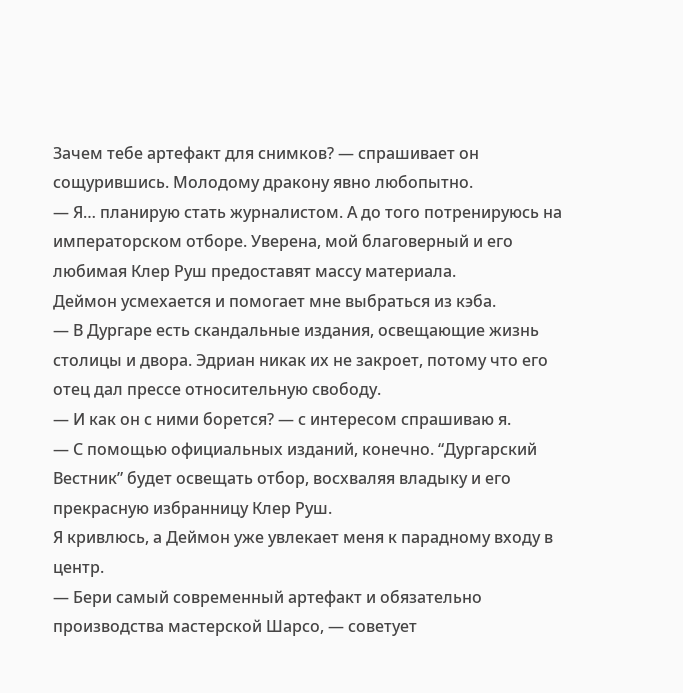Зачем тебе артефакт для снимков? — спрашивает он сощурившись. Молодому дракону явно любопытно.
— Я… планирую стать журналистом. А до того потренируюсь на императорском отборе. Уверена, мой благоверный и его любимая Клер Руш предоставят массу материала.
Деймон усмехается и помогает мне выбраться из кэба.
— В Дургаре есть скандальные издания, освещающие жизнь столицы и двора. Эдриан никак их не закроет, потому что его отец дал прессе относительную свободу.
— И как он с ними борется? — с интересом спрашиваю я.
— С помощью официальных изданий, конечно. “Дургарский Вестник” будет освещать отбор, восхваляя владыку и его прекрасную избранницу Клер Руш.
Я кривлюсь, а Деймон уже увлекает меня к парадному входу в центр.
— Бери самый современный артефакт и обязательно производства мастерской Шарсо, — советует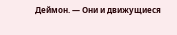Деймон. — Они и движущиеся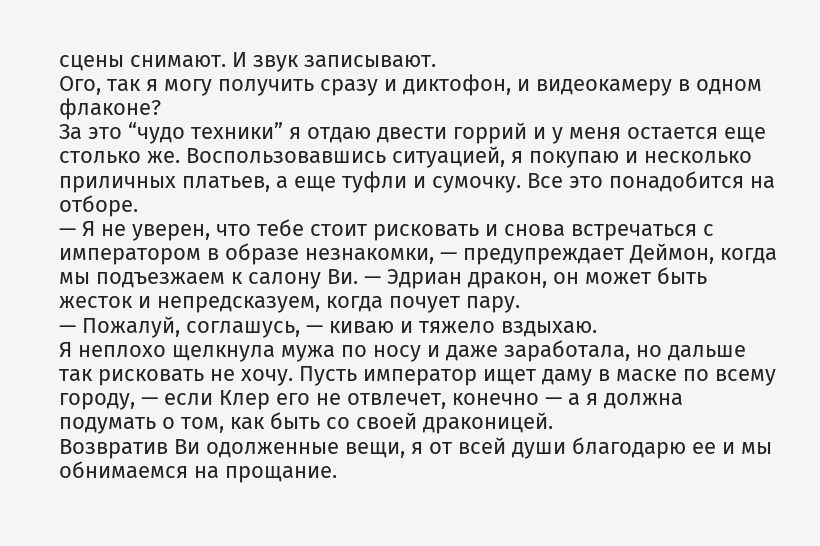сцены снимают. И звук записывают.
Ого, так я могу получить сразу и диктофон, и видеокамеру в одном флаконе?
За это “чудо техники” я отдаю двести горрий и у меня остается еще столько же. Воспользовавшись ситуацией, я покупаю и несколько приличных платьев, а еще туфли и сумочку. Все это понадобится на отборе.
— Я не уверен, что тебе стоит рисковать и снова встречаться с императором в образе незнакомки, — предупреждает Деймон, когда мы подъезжаем к салону Ви. — Эдриан дракон, он может быть жесток и непредсказуем, когда почует пару.
— Пожалуй, соглашусь, — киваю и тяжело вздыхаю.
Я неплохо щелкнула мужа по носу и даже заработала, но дальше так рисковать не хочу. Пусть император ищет даму в маске по всему городу, — если Клер его не отвлечет, конечно — а я должна подумать о том, как быть со своей драконицей.
Возвратив Ви одолженные вещи, я от всей души благодарю ее и мы обнимаемся на прощание.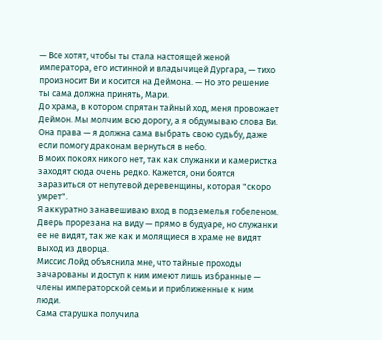— Все хотят, чтобы ты стала настоящей женой императора, его истинной и владычицей Дургара, — тихо произносит Ви и косится на Деймона. — Но это решение ты сама должна принять, Мари.
До храма, в котором спрятан тайный ход, меня провожает Деймон. Мы молчим всю дорогу, а я обдумываю слова Ви. Она права — я должна сама выбрать свою судьбу, даже если помогу драконам вернуться в небо.
В моих покоях никого нет, так как служанки и камеристка заходят сюда очень редко. Кажется, они боятся заразиться от непутевой деревенщины, которая "скоро умрет".
Я аккуратно занавешиваю вход в подземелья гобеленом. Дверь прорезана на виду — прямо в будуаре, но служанки ее не видят, так же как и молящиеся в храме не видят выход из дворца.
Миссис Лойд объяснила мне, что тайные проходы зачарованы и доступ к ним имеют лишь избранные — члены императорской семьи и приближенные к ним люди.
Сама старушка получила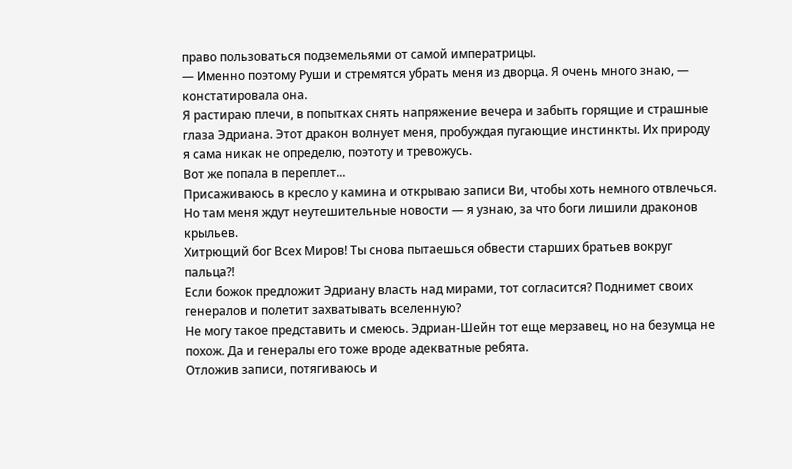право пользоваться подземельями от самой императрицы.
— Именно поэтому Руши и стремятся убрать меня из дворца. Я очень много знаю, — констатировала она.
Я растираю плечи, в попытках снять напряжение вечера и забыть горящие и страшные глаза Эдриана. Этот дракон волнует меня, пробуждая пугающие инстинкты. Их природу я сама никак не определю, поэтоту и тревожусь.
Вот же попала в переплет...
Присаживаюсь в кресло у камина и открываю записи Ви, чтобы хоть немного отвлечься. Но там меня ждут неутешительные новости — я узнаю, за что боги лишили драконов крыльев.
Хитрющий бог Всех Миров! Ты снова пытаешься обвести старших братьев вокруг пальца?!
Если божок предложит Эдриану власть над мирами, тот согласится? Поднимет своих генералов и полетит захватывать вселенную?
Не могу такое представить и смеюсь. Эдриан-Шейн тот еще мерзавец, но на безумца не похож. Да и генералы его тоже вроде адекватные ребята.
Отложив записи, потягиваюсь и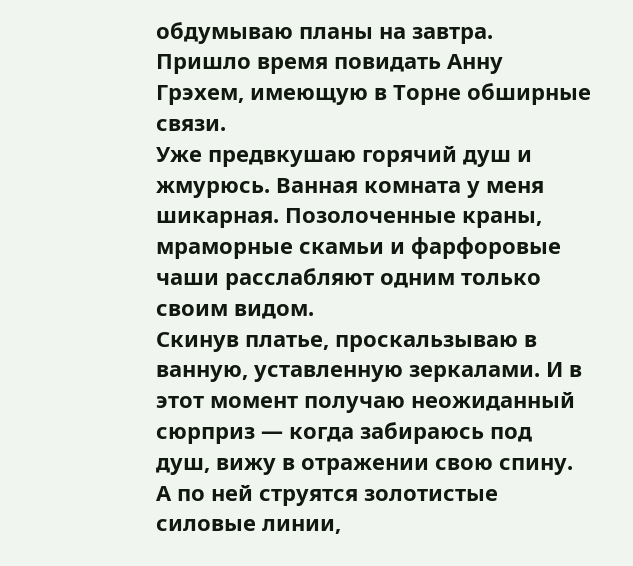обдумываю планы на завтра. Пришло время повидать Анну Грэхем, имеющую в Торне обширные связи.
Уже предвкушаю горячий душ и жмурюсь. Ванная комната у меня шикарная. Позолоченные краны, мраморные скамьи и фарфоровые чаши расслабляют одним только своим видом.
Скинув платье, проскальзываю в ванную, уставленную зеркалами. И в этот момент получаю неожиданный сюрприз — когда забираюсь под душ, вижу в отражении свою спину. А по ней струятся золотистые силовые линии,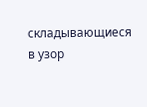складывающиеся в узор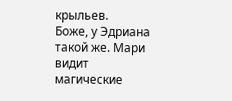крыльев.
Боже, у Эдриана такой же. Мари видит магические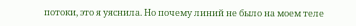потоки, это я уяснила. Но почему линий не было на моем теле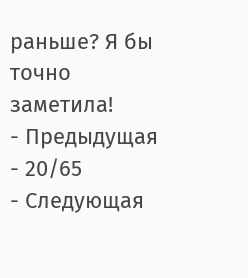раньше? Я бы точно заметила!
- Предыдущая
- 20/65
- Следующая